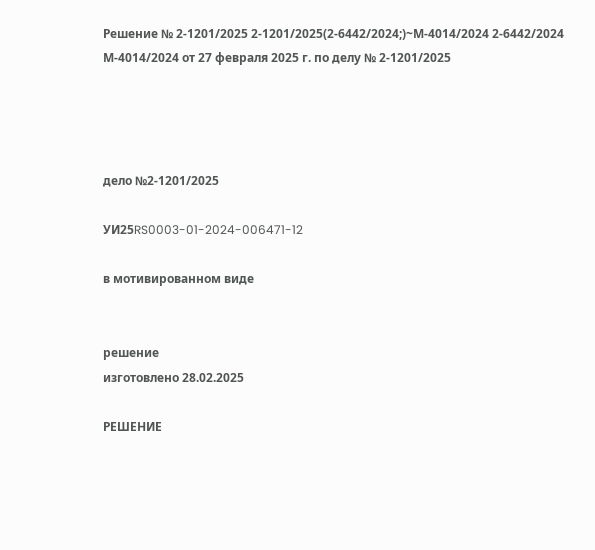Решение № 2-1201/2025 2-1201/2025(2-6442/2024;)~М-4014/2024 2-6442/2024 М-4014/2024 от 27 февраля 2025 г. по делу № 2-1201/2025




дело №2-1201/2025

УИ25RS0003-01-2024-006471-12

в мотивированном виде


решение
изготовлено 28.02.2025

РЕШЕНИЕ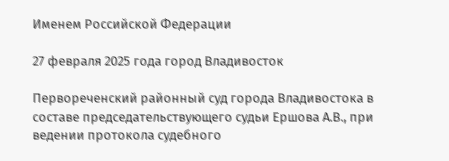Именем Российской Федерации

27 февраля 2025 года город Владивосток

Первореченский районный суд города Владивостока в составе председательствующего судьи Ершова А.В., при ведении протокола судебного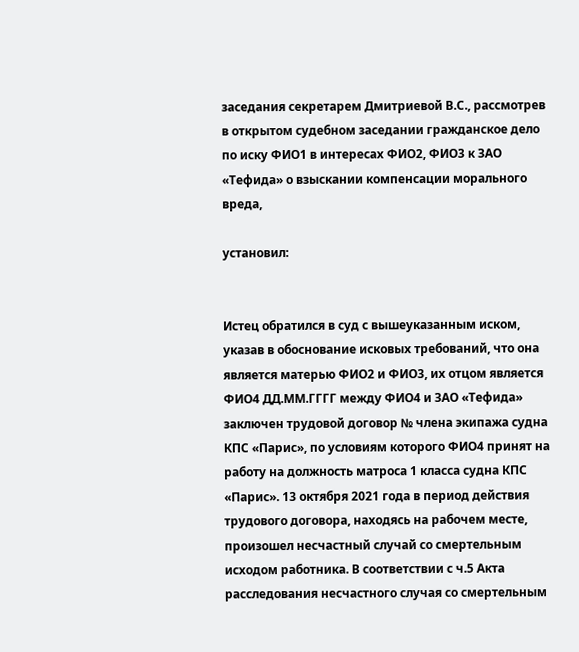заседания секретарем Дмитриевой В.С., рассмотрев в открытом судебном заседании гражданское дело по иску ФИО1 в интересах ФИО2, ФИО3 к ЗАО «Тефида» о взыскании компенсации морального вреда,

установил:


Истец обратился в суд с вышеуказанным иском, указав в обоснование исковых требований, что она является матерью ФИО2 и ФИО3, их отцом является ФИО4 ДД.ММ.ГГГГ между ФИО4 и ЗАО «Тефида» заключен трудовой договор № члена экипажа судна КПС «Парис», по условиям которого ФИО4 принят на работу на должность матроса 1 класса судна КПС «Парис». 13 октября 2021 года в период действия трудового договора, находясь на рабочем месте, произошел несчастный случай со смертельным исходом работника. В соответствии с ч.5 Акта расследования несчастного случая со смертельным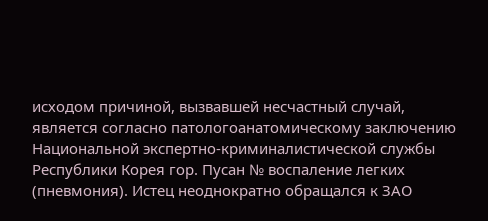исходом причиной, вызвавшей несчастный случай, является согласно патологоанатомическому заключению Национальной экспертно-криминалистической службы Республики Корея гор. Пусан № воспаление легких (пневмония). Истец неоднократно обращался к ЗАО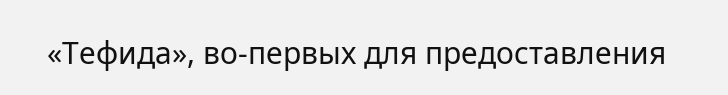«Тефида», во-первых для предоставления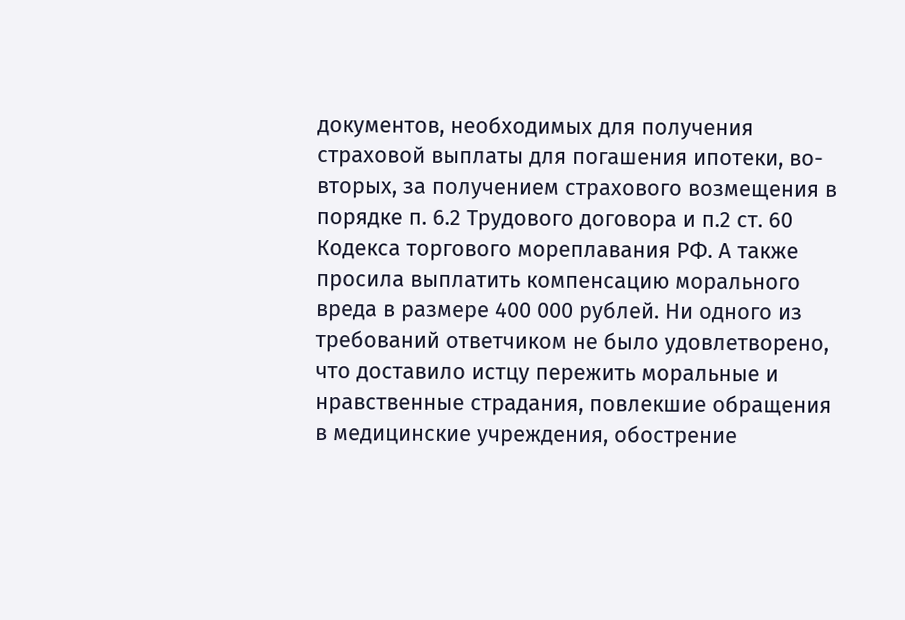документов, необходимых для получения страховой выплаты для погашения ипотеки, во-вторых, за получением страхового возмещения в порядке п. 6.2 Трудового договора и п.2 ст. 60 Кодекса торгового мореплавания РФ. А также просила выплатить компенсацию морального вреда в размере 400 000 рублей. Ни одного из требований ответчиком не было удовлетворено, что доставило истцу пережить моральные и нравственные страдания, повлекшие обращения в медицинские учреждения, обострение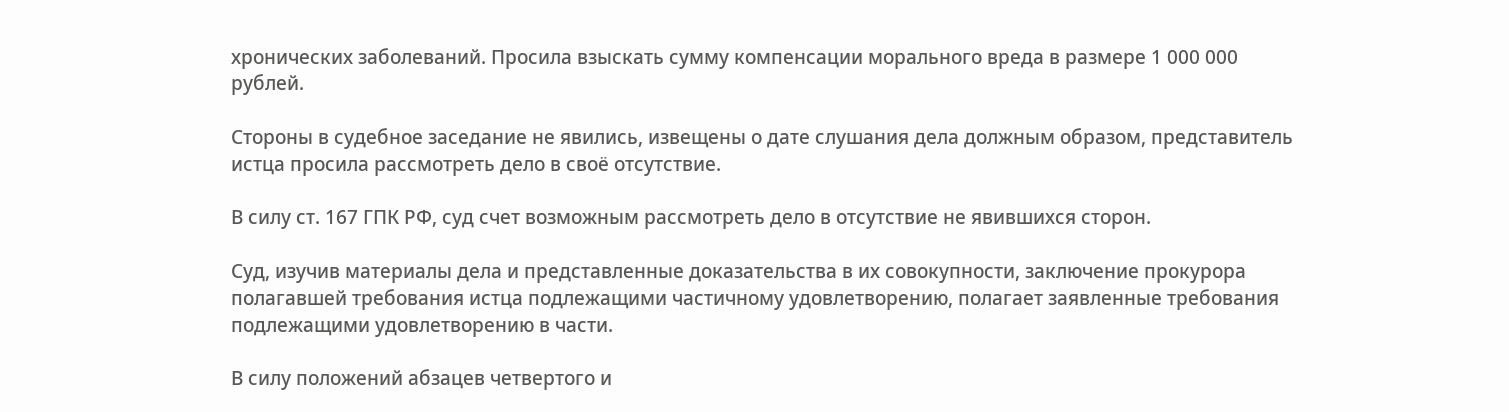хронических заболеваний. Просила взыскать сумму компенсации морального вреда в размере 1 000 000 рублей.

Стороны в судебное заседание не явились, извещены о дате слушания дела должным образом, представитель истца просила рассмотреть дело в своё отсутствие.

В силу ст. 167 ГПК РФ, суд счет возможным рассмотреть дело в отсутствие не явившихся сторон.

Суд, изучив материалы дела и представленные доказательства в их совокупности, заключение прокурора полагавшей требования истца подлежащими частичному удовлетворению, полагает заявленные требования подлежащими удовлетворению в части.

В силу положений абзацев четвертого и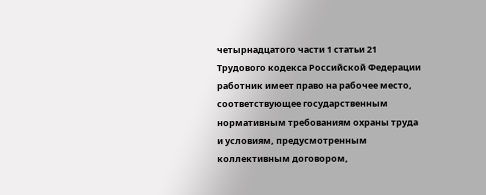четырнадцатого части 1 статьи 21 Трудового кодекса Российской Федерации работник имеет право на рабочее место, соответствующее государственным нормативным требованиям охраны труда и условиям, предусмотренным коллективным договором,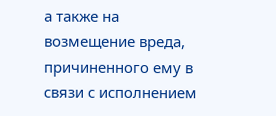а также на возмещение вреда, причиненного ему в связи с исполнением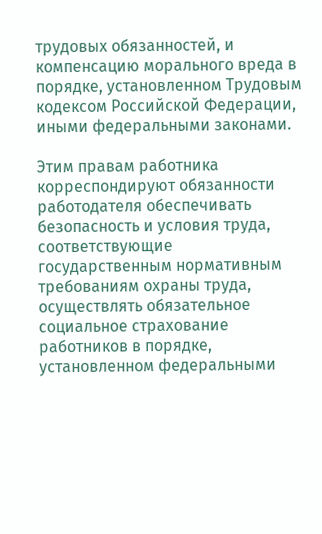трудовых обязанностей, и компенсацию морального вреда в порядке, установленном Трудовым кодексом Российской Федерации, иными федеральными законами.

Этим правам работника корреспондируют обязанности работодателя обеспечивать безопасность и условия труда, соответствующие государственным нормативным требованиям охраны труда, осуществлять обязательное социальное страхование работников в порядке, установленном федеральными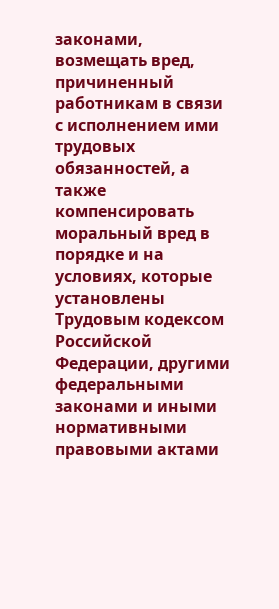законами, возмещать вред, причиненный работникам в связи с исполнением ими трудовых обязанностей, а также компенсировать моральный вред в порядке и на условиях, которые установлены Трудовым кодексом Российской Федерации, другими федеральными законами и иными нормативными правовыми актами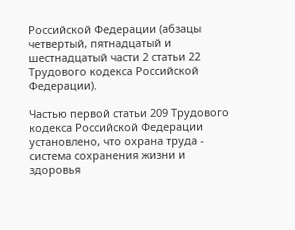Российской Федерации (абзацы четвертый, пятнадцатый и шестнадцатый части 2 статьи 22 Трудового кодекса Российской Федерации).

Частью первой статьи 209 Трудового кодекса Российской Федерации установлено, что охрана труда - система сохранения жизни и здоровья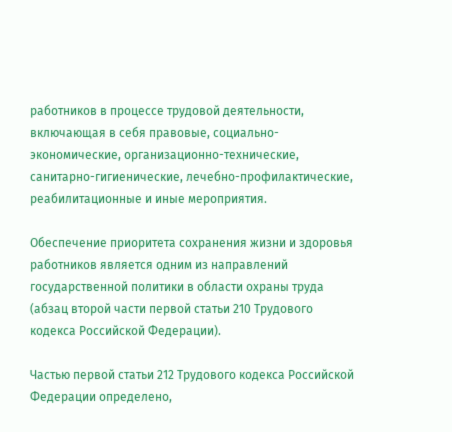работников в процессе трудовой деятельности, включающая в себя правовые, социально-экономические, организационно-технические, санитарно-гигиенические, лечебно-профилактические, реабилитационные и иные мероприятия.

Обеспечение приоритета сохранения жизни и здоровья работников является одним из направлений государственной политики в области охраны труда (абзац второй части первой статьи 210 Трудового кодекса Российской Федерации).

Частью первой статьи 212 Трудового кодекса Российской Федерации определено,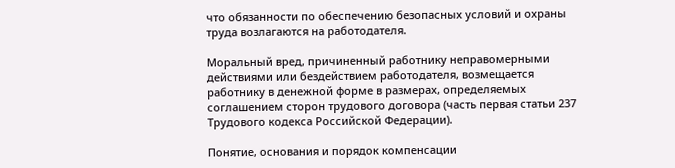что обязанности по обеспечению безопасных условий и охраны труда возлагаются на работодателя.

Моральный вред, причиненный работнику неправомерными действиями или бездействием работодателя, возмещается работнику в денежной форме в размерах, определяемых соглашением сторон трудового договора (часть первая статьи 237 Трудового кодекса Российской Федерации).

Понятие, основания и порядок компенсации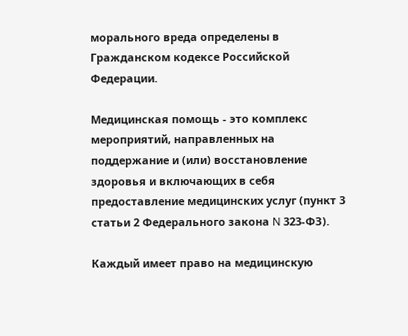морального вреда определены в Гражданском кодексе Российской Федерации.

Медицинская помощь - это комплекс мероприятий, направленных на поддержание и (или) восстановление здоровья и включающих в себя предоставление медицинских услуг (пункт 3 статьи 2 Федерального закона N 323-ФЗ).

Каждый имеет право на медицинскую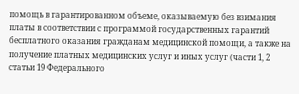помощь в гарантированном объеме, оказываемую без взимания платы в соответствии с программой государственных гарантий бесплатного оказания гражданам медицинской помощи, а также на получение платных медицинских услуг и иных услуг (части 1, 2 статьи 19 Федерального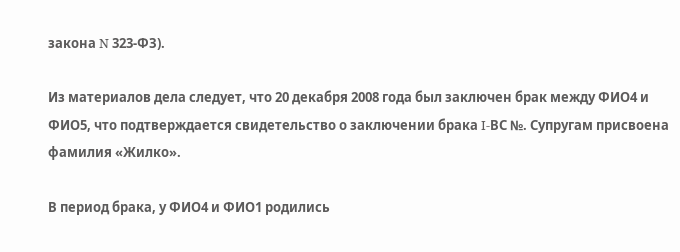закона N 323-ФЗ).

Из материалов дела следует, что 20 декабря 2008 года был заключен брак между ФИО4 и ФИО5, что подтверждается свидетельство о заключении брака I-ВС №. Супругам присвоена фамилия «Жилко».

В период брака, у ФИО4 и ФИО1 родились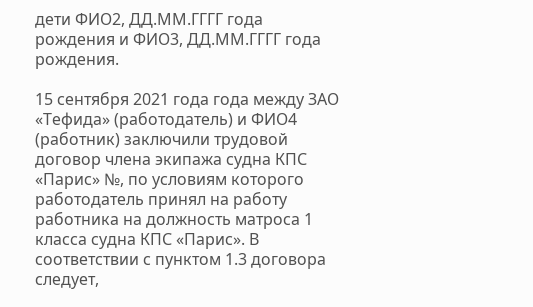дети ФИО2, ДД.ММ.ГГГГ года рождения и ФИО3, ДД.ММ.ГГГГ года рождения.

15 сентября 2021 года года между ЗАО «Тефида» (работодатель) и ФИО4 (работник) заключили трудовой договор члена экипажа судна КПС «Парис» №, по условиям которого работодатель принял на работу работника на должность матроса 1 класса судна КПС «Парис». В соответствии с пунктом 1.3 договора следует,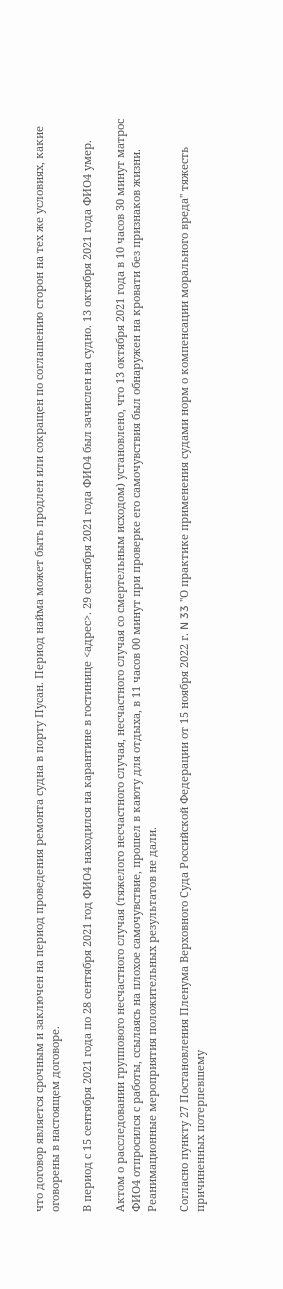что договор является срочным и заключен на период проведения ремонта судна в порту Пусан. Период найма может быть продлен или сокращен по соглашению сторон на тех же условиях, какие оговорены в настоящем договоре.

В период с 15 сентября 2021 года по 28 сентября 2021 год ФИО4 находился на карантине в гостинице <адрес>. 29 сентября 2021 года ФИО4 был зачислен на судно. 13 октября 2021 года ФИО4 умер.

Актом о расследовании группового несчастного случая (тяжелого несчастного случая, несчастного случая со смертельным исходом) установлено, что 13 октября 2021 года в 10 часов 30 минут матрос ФИО4 отпросился с работы, ссылаясь на плохое самочувствие, прошел в каюту для отдыха, в 11 часов 00 минут при проверке его самочувствия был обнаружен на кровати без признаков жизни. Реанимационные мероприятия положительных результатов не дали.

Согласно пункту 27 Постановления Пленума Верховного Суда Российской Федерации от 15 ноября 2022 г. N 33 "О практике применения судами норм о компенсации морального вреда" тяжесть причиненных потерпевшему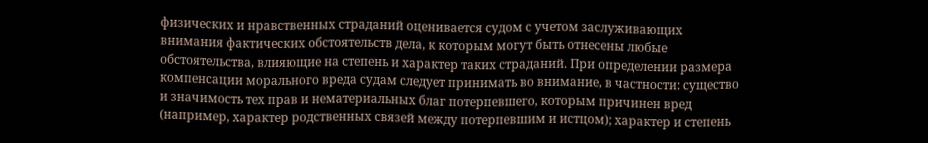физических и нравственных страданий оценивается судом с учетом заслуживающих внимания фактических обстоятельств дела, к которым могут быть отнесены любые обстоятельства, влияющие на степень и характер таких страданий. При определении размера компенсации морального вреда судам следует принимать во внимание, в частности: существо и значимость тех прав и нематериальных благ потерпевшего, которым причинен вред (например, характер родственных связей между потерпевшим и истцом); характер и степень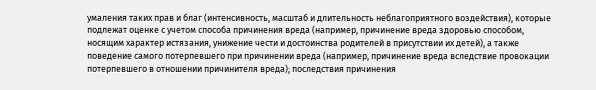умаления таких прав и благ (интенсивность, масштаб и длительность неблагоприятного воздействия), которые подлежат оценке с учетом способа причинения вреда (например, причинение вреда здоровью способом, носящим характер истязания, унижение чести и достоинства родителей в присутствии их детей), а также поведение самого потерпевшего при причинении вреда (например, причинение вреда вследствие провокации потерпевшего в отношении причинителя вреда); последствия причинения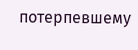потерпевшему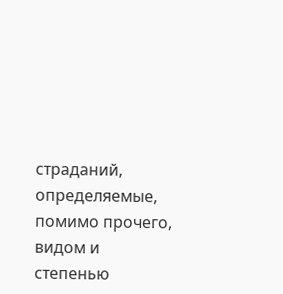страданий, определяемые, помимо прочего, видом и степенью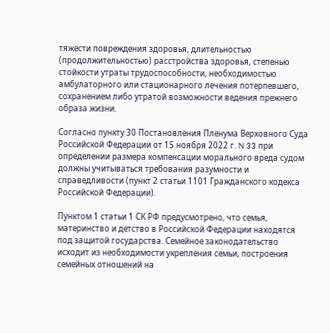тяжести повреждения здоровья, длительностью (продолжительностью) расстройства здоровья, степенью стойкости утраты трудоспособности, необходимостью амбулаторного или стационарного лечения потерпевшего, сохранением либо утратой возможности ведения прежнего образа жизни.

Согласно пункту 30 Постановления Пленума Верховного Суда Российской Федерации от 15 ноября 2022 г. N 33 при определении размера компенсации морального вреда судом должны учитываться требования разумности и справедливости (пункт 2 статьи 1101 Гражданского кодекса Российской Федерации).

Пунктом 1 статьи 1 СК РФ предусмотрено, что семья, материнство и детство в Российской Федерации находятся под защитой государства. Семейное законодательство исходит из необходимости укрепления семьи, построения семейных отношений на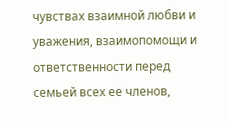чувствах взаимной любви и уважения, взаимопомощи и ответственности перед семьей всех ее членов,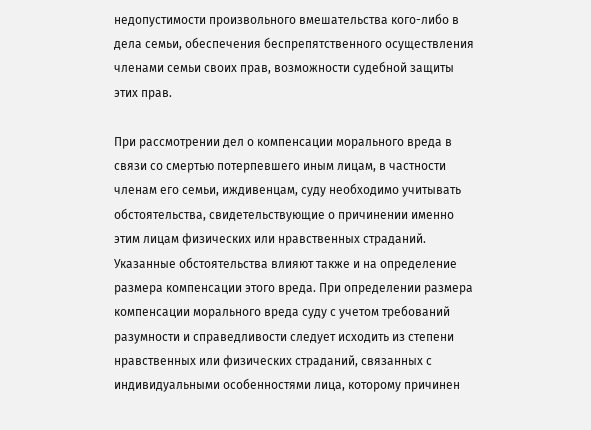недопустимости произвольного вмешательства кого-либо в дела семьи, обеспечения беспрепятственного осуществления членами семьи своих прав, возможности судебной защиты этих прав.

При рассмотрении дел о компенсации морального вреда в связи со смертью потерпевшего иным лицам, в частности членам его семьи, иждивенцам, суду необходимо учитывать обстоятельства, свидетельствующие о причинении именно этим лицам физических или нравственных страданий. Указанные обстоятельства влияют также и на определение размера компенсации этого вреда. При определении размера компенсации морального вреда суду с учетом требований разумности и справедливости следует исходить из степени нравственных или физических страданий, связанных с индивидуальными особенностями лица, которому причинен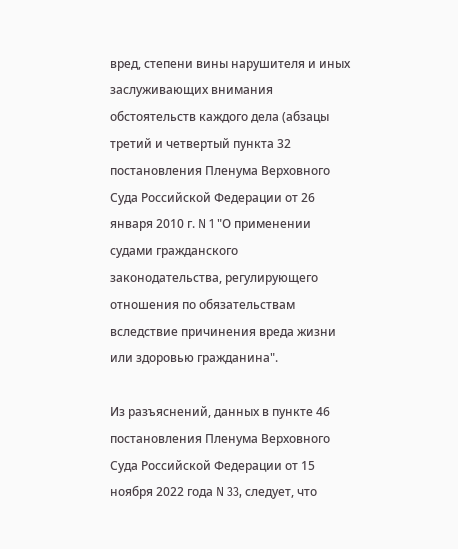вред, степени вины нарушителя и иных заслуживающих внимания обстоятельств каждого дела (абзацы третий и четвертый пункта 32 постановления Пленума Верховного Суда Российской Федерации от 26 января 2010 г. N 1 "О применении судами гражданского законодательства, регулирующего отношения по обязательствам вследствие причинения вреда жизни или здоровью гражданина".

Из разъяснений, данных в пункте 46 постановления Пленума Верховного Суда Российской Федерации от 15 ноября 2022 года N 33, следует, что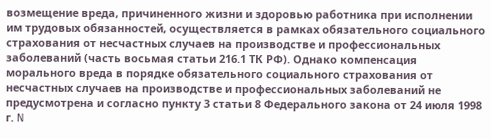возмещение вреда, причиненного жизни и здоровью работника при исполнении им трудовых обязанностей, осуществляется в рамках обязательного социального страхования от несчастных случаев на производстве и профессиональных заболеваний (часть восьмая статьи 216.1 ТК РФ). Однако компенсация морального вреда в порядке обязательного социального страхования от несчастных случаев на производстве и профессиональных заболеваний не предусмотрена и согласно пункту 3 статьи 8 Федерального закона от 24 июля 1998 г. N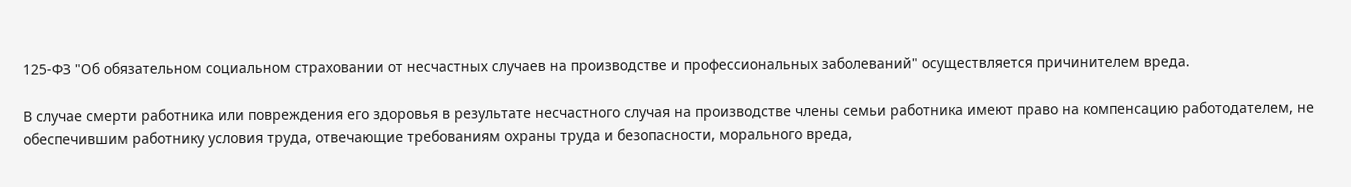125-ФЗ "Об обязательном социальном страховании от несчастных случаев на производстве и профессиональных заболеваний" осуществляется причинителем вреда.

В случае смерти работника или повреждения его здоровья в результате несчастного случая на производстве члены семьи работника имеют право на компенсацию работодателем, не обеспечившим работнику условия труда, отвечающие требованиям охраны труда и безопасности, морального вреда,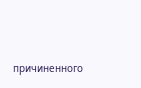причиненного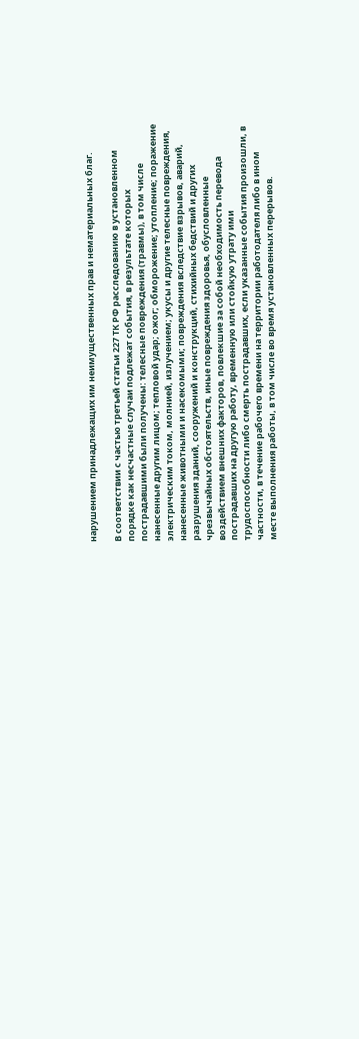нарушением принадлежащих им неимущественных прав и нематериальных благ.

В соответствии с частью третьей статьи 227 ТК РФ расследованию в установленном порядке как несчастные случаи подлежат события, в результате которых пострадавшими были получены: телесные повреждения (травмы), в том числе нанесенные другим лицом; тепловой удар; ожог; обморожение; утопление; поражение электрическим током, молнией, излучением; укусы и другие телесные повреждения, нанесенные животными и насекомыми; повреждения вследствие взрывов, аварий, разрушения зданий, сооружений и конструкций, стихийных бедствий и других чрезвычайных обстоятельств, иные повреждения здоровья, обусловленные воздействием внешних факторов, повлекшие за собой необходимость перевода пострадавших на другую работу, временную или стойкую утрату ими трудоспособности либо смерть пострадавших, если указанные события произошли, в частности, в течение рабочего времени на территории работодателя либо в ином месте выполнения работы, в том числе во время установленных перерывов.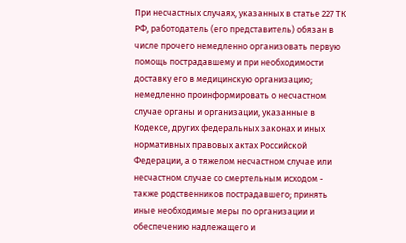При несчастных случаях, указанных в статье 227 ТК РФ, работодатель (его представитель) обязан в числе прочего немедленно организовать первую помощь пострадавшему и при необходимости доставку его в медицинскую организацию; немедленно проинформировать о несчастном случае органы и организации, указанные в Кодексе, других федеральных законах и иных нормативных правовых актах Российской Федерации, а о тяжелом несчастном случае или несчастном случае со смертельным исходом - также родственников пострадавшего; принять иные необходимые меры по организации и обеспечению надлежащего и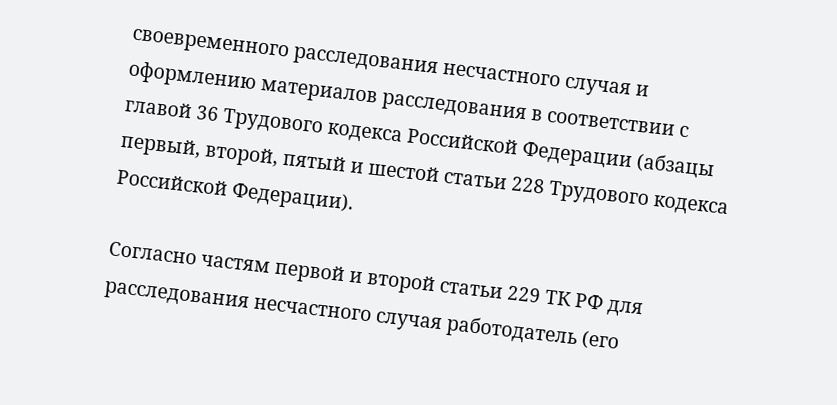своевременного расследования несчастного случая и оформлению материалов расследования в соответствии с главой 36 Трудового кодекса Российской Федерации (абзацы первый, второй, пятый и шестой статьи 228 Трудового кодекса Российской Федерации).

Согласно частям первой и второй статьи 229 ТК РФ для расследования несчастного случая работодатель (его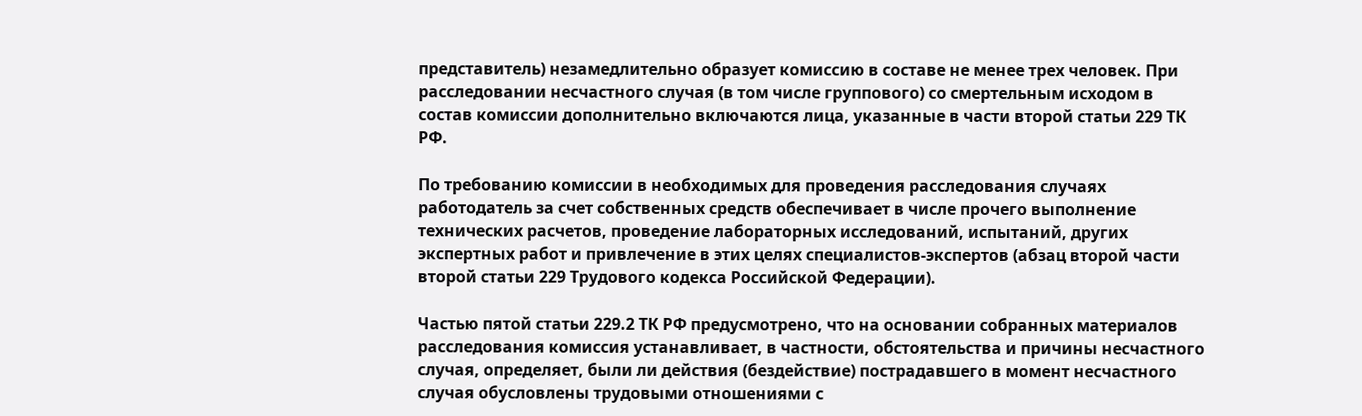представитель) незамедлительно образует комиссию в составе не менее трех человек. При расследовании несчастного случая (в том числе группового) со смертельным исходом в состав комиссии дополнительно включаются лица, указанные в части второй статьи 229 ТК РФ.

По требованию комиссии в необходимых для проведения расследования случаях работодатель за счет собственных средств обеспечивает в числе прочего выполнение технических расчетов, проведение лабораторных исследований, испытаний, других экспертных работ и привлечение в этих целях специалистов-экспертов (абзац второй части второй статьи 229 Трудового кодекса Российской Федерации).

Частью пятой статьи 229.2 ТК РФ предусмотрено, что на основании собранных материалов расследования комиссия устанавливает, в частности, обстоятельства и причины несчастного случая, определяет, были ли действия (бездействие) пострадавшего в момент несчастного случая обусловлены трудовыми отношениями с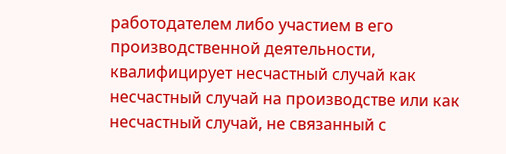работодателем либо участием в его производственной деятельности, квалифицирует несчастный случай как несчастный случай на производстве или как несчастный случай, не связанный с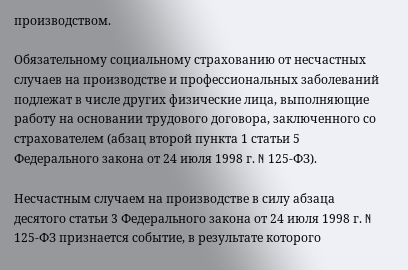производством.

Обязательному социальному страхованию от несчастных случаев на производстве и профессиональных заболеваний подлежат в числе других физические лица, выполняющие работу на основании трудового договора, заключенного со страхователем (абзац второй пункта 1 статьи 5 Федерального закона от 24 июля 1998 г. N 125-ФЗ).

Несчастным случаем на производстве в силу абзаца десятого статьи 3 Федерального закона от 24 июля 1998 г. N 125-ФЗ признается событие, в результате которого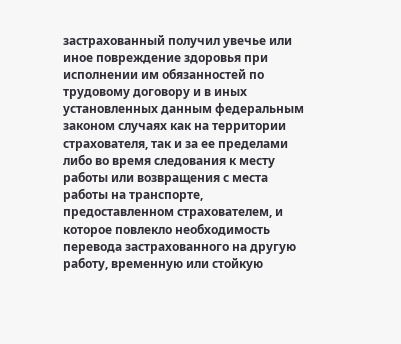застрахованный получил увечье или иное повреждение здоровья при исполнении им обязанностей по трудовому договору и в иных установленных данным федеральным законом случаях как на территории страхователя, так и за ее пределами либо во время следования к месту работы или возвращения с места работы на транспорте, предоставленном страхователем, и которое повлекло необходимость перевода застрахованного на другую работу, временную или стойкую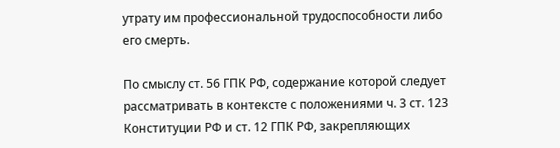утрату им профессиональной трудоспособности либо его смерть.

По смыслу ст. 56 ГПК РФ, содержание которой следует рассматривать в контексте с положениями ч. 3 ст. 123 Конституции РФ и ст. 12 ГПК РФ, закрепляющих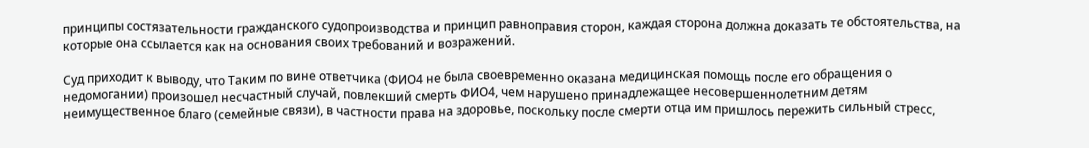принципы состязательности гражданского судопроизводства и принцип равноправия сторон, каждая сторона должна доказать те обстоятельства, на которые она ссылается как на основания своих требований и возражений.

Суд приходит к выводу, что Таким по вине ответчика (ФИО4 не была своевременно оказана медицинская помощь после его обращения о недомогании) произошел несчастный случай, повлекший смерть ФИО4, чем нарушено принадлежащее несовершеннолетним детям неимущественное благо (семейные связи), в частности права на здоровье, поскольку после смерти отца им пришлось пережить сильный стресс,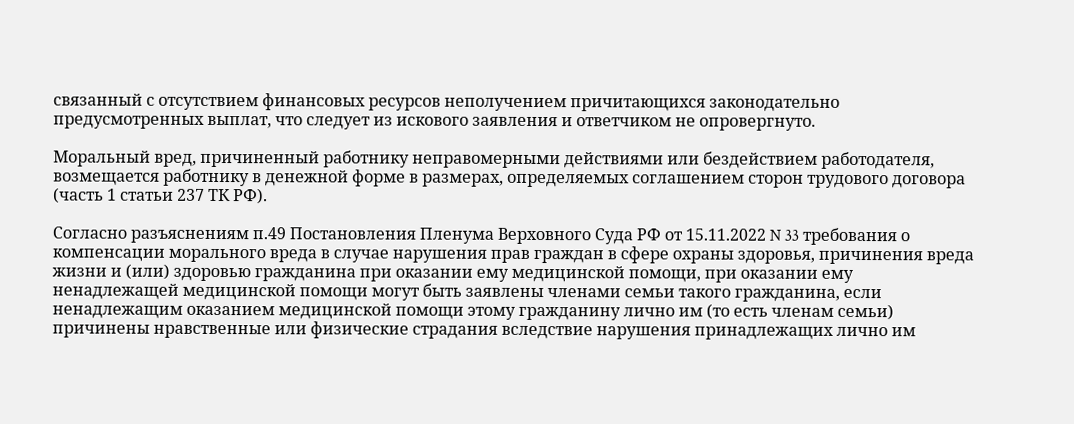связанный с отсутствием финансовых ресурсов неполучением причитающихся законодательно предусмотренных выплат, что следует из искового заявления и ответчиком не опровергнуто.

Моральный вред, причиненный работнику неправомерными действиями или бездействием работодателя, возмещается работнику в денежной форме в размерах, определяемых соглашением сторон трудового договора (часть 1 статьи 237 ТК РФ).

Согласно разъяснениям п.49 Постановления Пленума Верховного Суда РФ от 15.11.2022 N 33 требования о компенсации морального вреда в случае нарушения прав граждан в сфере охраны здоровья, причинения вреда жизни и (или) здоровью гражданина при оказании ему медицинской помощи, при оказании ему ненадлежащей медицинской помощи могут быть заявлены членами семьи такого гражданина, если ненадлежащим оказанием медицинской помощи этому гражданину лично им (то есть членам семьи) причинены нравственные или физические страдания вследствие нарушения принадлежащих лично им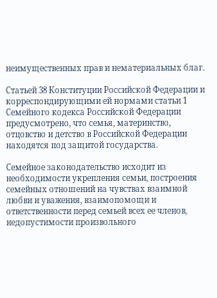неимущественных прав и нематериальных благ.

Статьей 38 Конституции Российской Федерации и корреспондирующими ей нормами статьи 1 Семейного кодекса Российской Федерации предусмотрено, что семья, материнство, отцовство и детство в Российской Федерации находятся под защитой государства.

Семейное законодательство исходит из необходимости укрепления семьи, построения семейных отношений на чувствах взаимной любви и уважения, взаимопомощи и ответственности перед семьей всех ее членов, недопустимости произвольного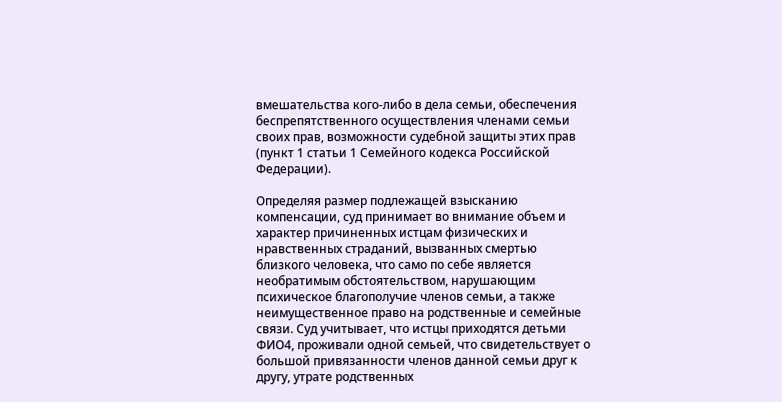вмешательства кого-либо в дела семьи, обеспечения беспрепятственного осуществления членами семьи своих прав, возможности судебной защиты этих прав (пункт 1 статьи 1 Семейного кодекса Российской Федерации).

Определяя размер подлежащей взысканию компенсации, суд принимает во внимание объем и характер причиненных истцам физических и нравственных страданий, вызванных смертью близкого человека, что само по себе является необратимым обстоятельством, нарушающим психическое благополучие членов семьи, а также неимущественное право на родственные и семейные связи. Суд учитывает, что истцы приходятся детьми ФИО4, проживали одной семьей, что свидетельствует о большой привязанности членов данной семьи друг к другу, утрате родственных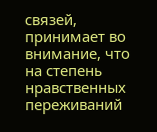связей, принимает во внимание, что на степень нравственных переживаний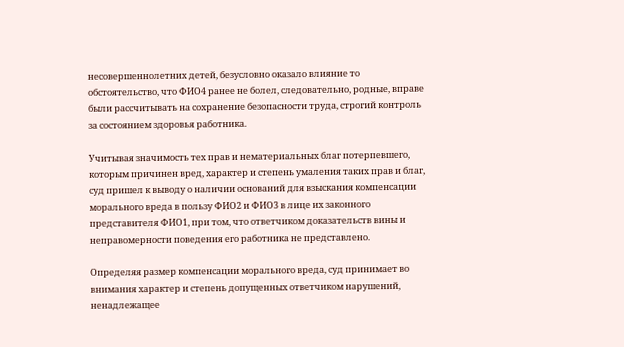несовершеннолетних детей, безусловно оказало влияние то обстоятельство, что ФИО4 ранее не болел, следовательно, родные, вправе были рассчитывать на сохранение безопасности труда, строгий контроль за состоянием здоровья работника.

Учитывая значимость тех прав и нематериальных благ потерпевшего, которым причинен вред, характер и степень умаления таких прав и благ, суд пришел к выводу о наличии оснований для взыскания компенсации морального вреда в пользу ФИО2 и ФИО3 в лице их законного представителя ФИО1, при том, что ответчиком доказательств вины и неправомерности поведения его работника не представлено.

Определяя размер компенсации морального вреда, суд принимает во внимания характер и степень допущенных ответчиком нарушений, ненадлежащее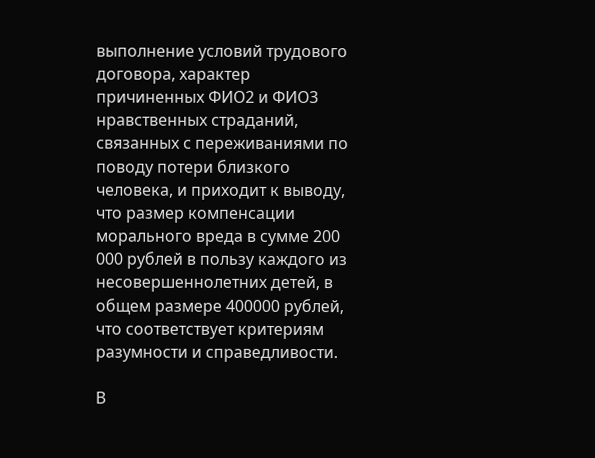выполнение условий трудового договора, характер причиненных ФИО2 и ФИО3 нравственных страданий, связанных с переживаниями по поводу потери близкого человека, и приходит к выводу, что размер компенсации морального вреда в сумме 200 000 рублей в пользу каждого из несовершеннолетних детей, в общем размере 400000 рублей, что соответствует критериям разумности и справедливости.

В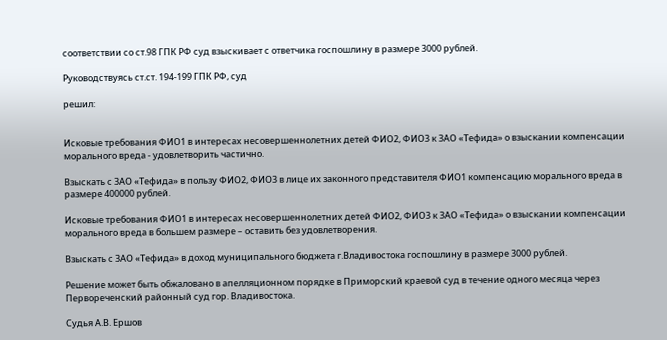соответствии со ст.98 ГПК РФ суд взыскивает с ответчика госпошлину в размере 3000 рублей.

Руководствуясь ст.ст. 194-199 ГПК РФ, суд

решил:


Исковые требования ФИО1 в интересах несовершеннолетних детей ФИО2, ФИО3 к ЗАО «Тефида» о взыскании компенсации морального вреда - удовлетворить частично.

Взыскать с ЗАО «Тефида» в пользу ФИО2, ФИО3 в лице их законного представителя ФИО1 компенсацию морального вреда в размере 400000 рублей.

Исковые требования ФИО1 в интересах несовершеннолетних детей ФИО2, ФИО3 к ЗАО «Тефида» о взыскании компенсации морального вреда в большем размере – оставить без удовлетворения.

Взыскать с ЗАО «Тефида» в доход муниципального бюджета г.Владивостока госпошлину в размере 3000 рублей.

Решение может быть обжаловано в апелляционном порядке в Приморский краевой суд в течение одного месяца через Первореченский районный суд гор. Владивостока.

Судья А.В. Ершов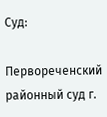Суд:

Первореченский районный суд г.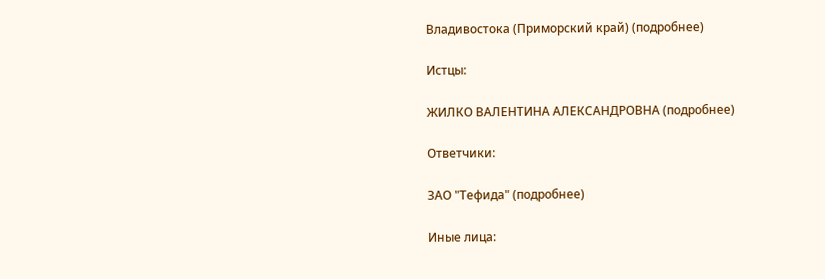Владивостока (Приморский край) (подробнее)

Истцы:

ЖИЛКО ВАЛЕНТИНА АЛЕКСАНДРОВНА (подробнее)

Ответчики:

ЗАО "Тефида" (подробнее)

Иные лица: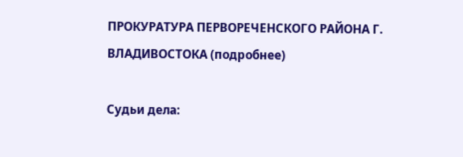ПРОКУРАТУРА ПЕРВОРЕЧЕНСКОГО РАЙОНА Г. ВЛАДИВОСТОКА (подробнее)

Судьи дела: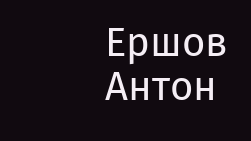Ершов Антон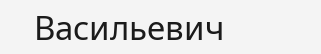Васильевич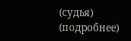(судья) (подробнее)